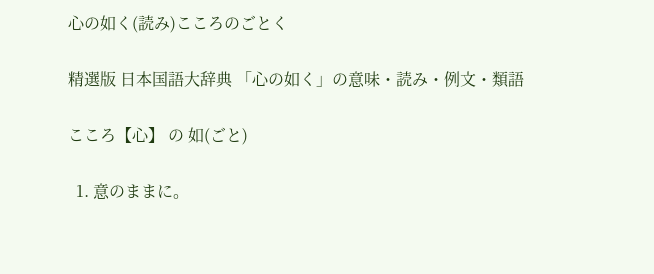心の如く(読み)こころのごとく

精選版 日本国語大辞典 「心の如く」の意味・読み・例文・類語

こころ【心】 の 如(ごと)

  1. 意のままに。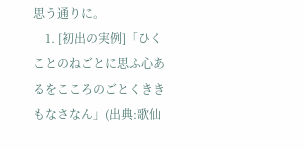思う通りに。
    1. [初出の実例]「ひくことのねごとに思ふ心あるをこころのごとくききもなさなん」(出典:歌仙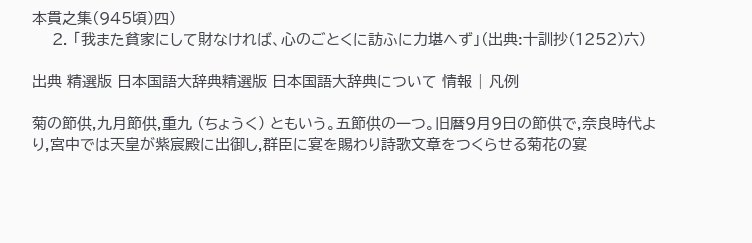本貫之集(945頃)四)
    2. 「我また貧家にして財なければ、心のごとくに訪ふに力堪へず」(出典:十訓抄(1252)六)

出典 精選版 日本国語大辞典精選版 日本国語大辞典について 情報 | 凡例

菊の節供,九月節供,重九 (ちょうく) ともいう。五節供の一つ。旧暦9月9日の節供で,奈良時代より,宮中では天皇が紫宸殿に出御し,群臣に宴を賜わり詩歌文章をつくらせる菊花の宴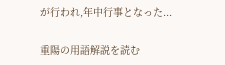が行われ,年中行事となった...

重陽の用語解説を読む